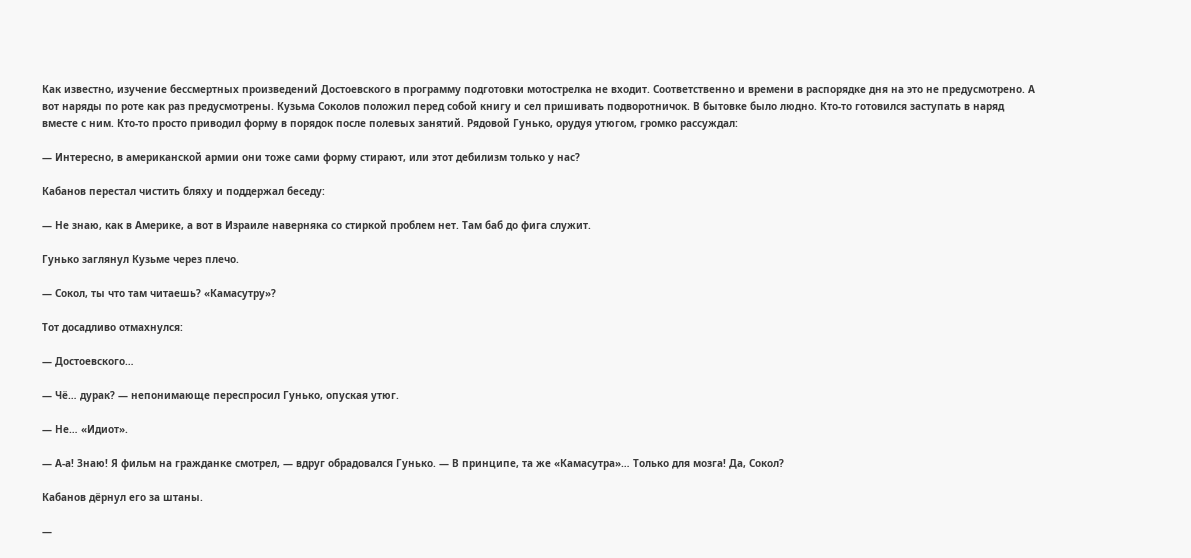Как известно, изучение бессмертных произведений Достоевского в программу подготовки мотострелка не входит. Соответственно и времени в распорядке дня на это не предусмотрено. А вот наряды по роте как раз предусмотрены. Кузьма Соколов положил перед собой книгу и сел пришивать подворотничок. В бытовке было людно. Кто-то готовился заступать в наряд вместе с ним. Кто-то просто приводил форму в порядок после полевых занятий. Рядовой Гунько, орудуя утюгом, громко рассуждал:

— Интересно, в американской армии они тоже сами форму стирают, или этот дебилизм только у нас?

Кабанов перестал чистить бляху и поддержал беседу:

— Не знаю, как в Америке, а вот в Израиле наверняка со стиркой проблем нет. Там баб до фига служит.

Гунько заглянул Кузьме через плечо.

— Сокол, ты что там читаешь? «Камасутру»?

Тот досадливо отмахнулся:

— Достоевского…

— Чё… дурак? — непонимающе переспросил Гунько, опуская утюг.

— Не… «Идиот».

— А-а! Знаю! Я фильм на гражданке смотрел, — вдруг обрадовался Гунько. — В принципе, та же «Камасутра»… Только для мозга! Да, Сокол?

Кабанов дёрнул его за штаны.

—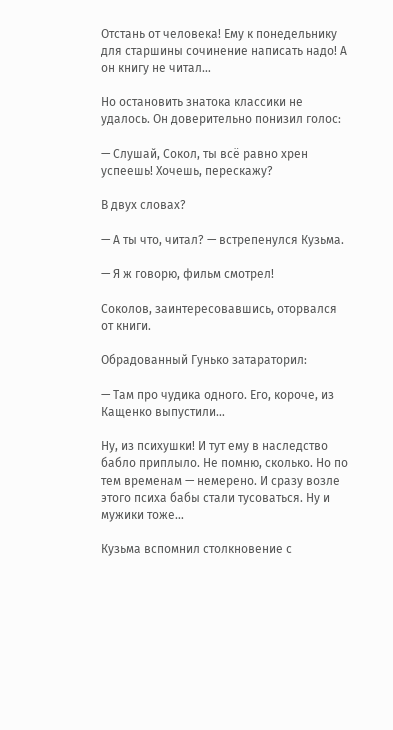Отстань от человека! Ему к понедельнику для старшины сочинение написать надо! А он книгу не читал…

Но остановить знатока классики не удалось. Он доверительно понизил голос:

— Слушай, Сокол, ты всё равно хрен успеешь! Хочешь, перескажу?

В двух словах?

— А ты что, читал? — встрепенулся Кузьма.

— Я ж говорю, фильм смотрел!

Соколов, заинтересовавшись, оторвался от книги.

Обрадованный Гунько затараторил:

— Там про чудика одного. Его, короче, из Кащенко выпустили…

Ну, из психушки! И тут ему в наследство бабло приплыло. Не помню, сколько. Но по тем временам — немерено. И сразу возле этого психа бабы стали тусоваться. Ну и мужики тоже…

Кузьма вспомнил столкновение с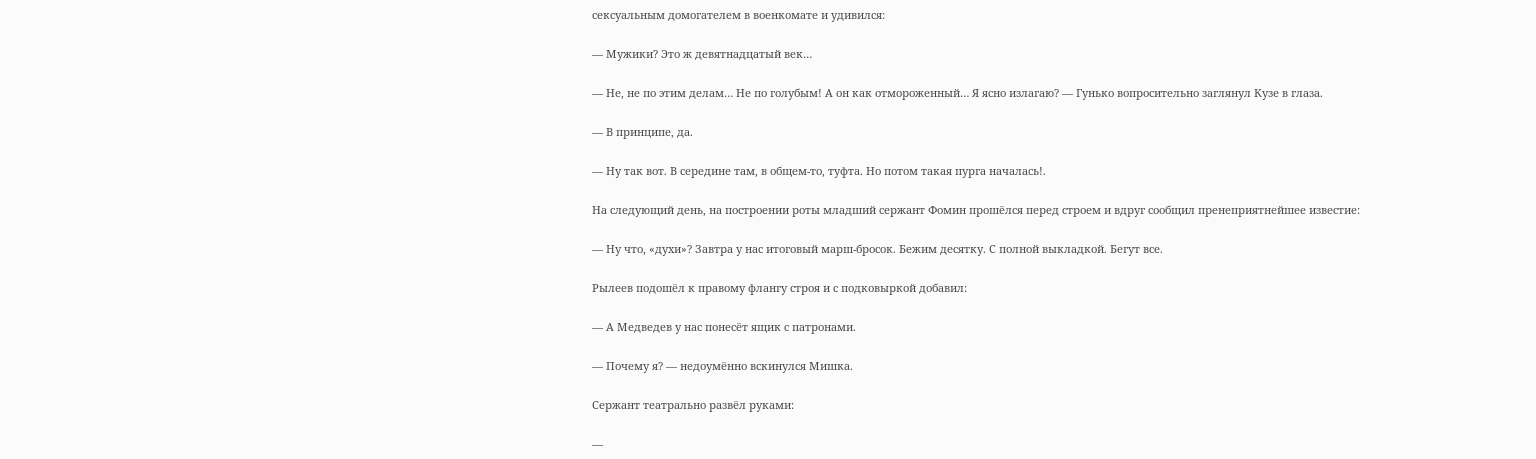сексуальным домогателем в военкомате и удивился:

— Мужики? Это ж девятнадцатый век…

— Не, не по этим делам… Не по голубым! А он как отмороженный… Я ясно излагаю? — Гунько вопросительно заглянул Кузе в глаза.

— В принципе, да.

— Ну так вот. В середине там, в общем-то, туфта. Но потом такая пурга началась!.

На следующий день, на построении роты младший сержант Фомин прошёлся перед строем и вдруг сообщил пренеприятнейшее известие:

— Ну что, «духи»? Завтра у нас итоговый марш-бросок. Бежим десятку. С полной выкладкой. Бегут все.

Рылеев подошёл к правому флангу строя и с подковыркой добавил:

— А Медведев у нас понесёт ящик с патронами.

— Почему я? — недоумённо вскинулся Мишка.

Сержант театрально развёл руками:

—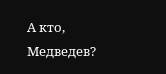А кто, Медведев?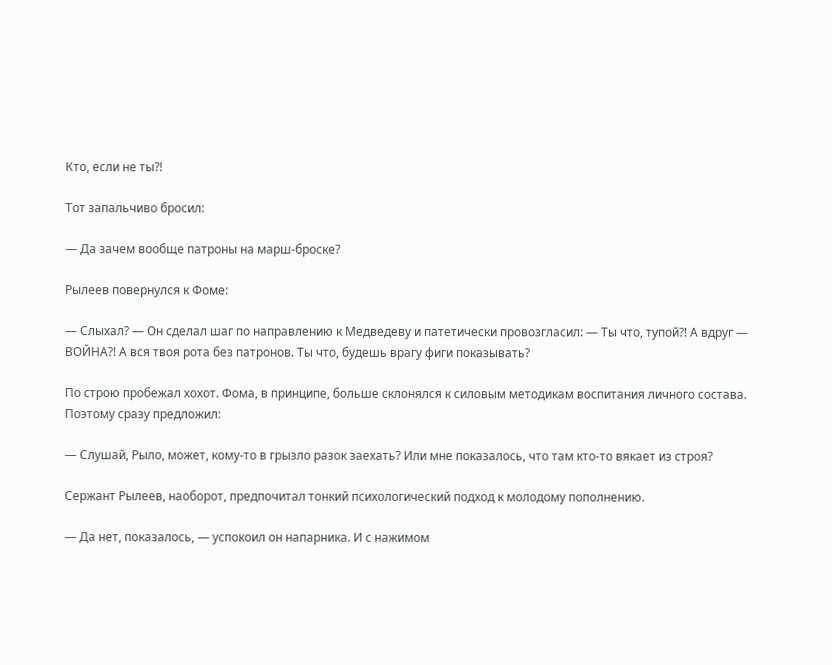Кто, если не ты?!

Тот запальчиво бросил:

— Да зачем вообще патроны на марш-броске?

Рылеев повернулся к Фоме:

— Слыхал? — Он сделал шаг по направлению к Медведеву и патетически провозгласил: — Ты что, тупой?! А вдруг — ВОЙНА?! А вся твоя рота без патронов. Ты что, будешь врагу фиги показывать?

По строю пробежал хохот. Фома, в принципе, больше склонялся к силовым методикам воспитания личного состава. Поэтому сразу предложил:

— Слушай, Рыло, может, кому-то в грызло разок заехать? Или мне показалось, что там кто-то вякает из строя?

Сержант Рылеев, наоборот, предпочитал тонкий психологический подход к молодому пополнению.

— Да нет, показалось, — успокоил он напарника. И с нажимом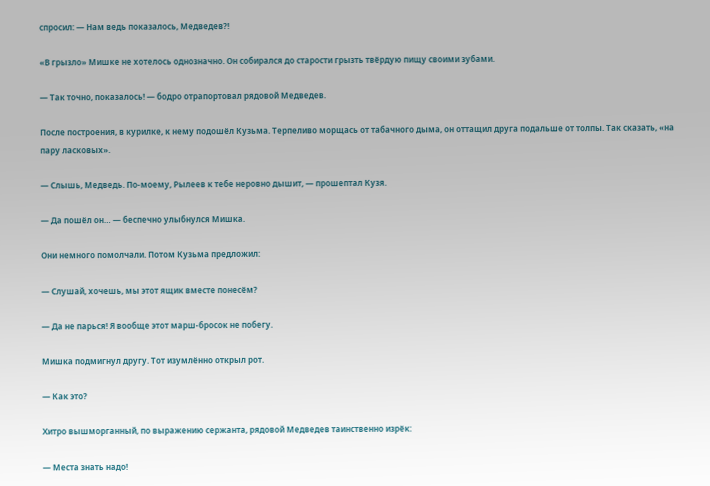спросил: — Нам ведь показалось, Медведев?!

«В грызло» Мишке не хотелось однозначно. Он собирался до старости грызть твёрдую пищу своими зубами.

— Так точно, показалось! — бодро отрапортовал рядовой Медведев.

После построения, в курилке, к нему подошёл Кузьма. Терпеливо морщась от табачного дыма, он оттащил друга подальше от толпы. Так сказать, «на пару ласковых».

— Слышь, Медведь. По-моему, Рылеев к тебе неровно дышит, — прошептал Кузя.

— Да пошёл он… — беспечно улыбнулся Мишка.

Они немного помолчали. Потом Кузьма предложил:

— Слушай, хочешь, мы этот ящик вместе понесём?

— Да не парься! Я вообще этот марш-бросок не побегу.

Мишка подмигнул другу. Тот изумлённо открыл рот.

— Как это?

Хитро вышморганный, по выражению сержанта, рядовой Медведев таинственно изрёк:

— Места знать надо!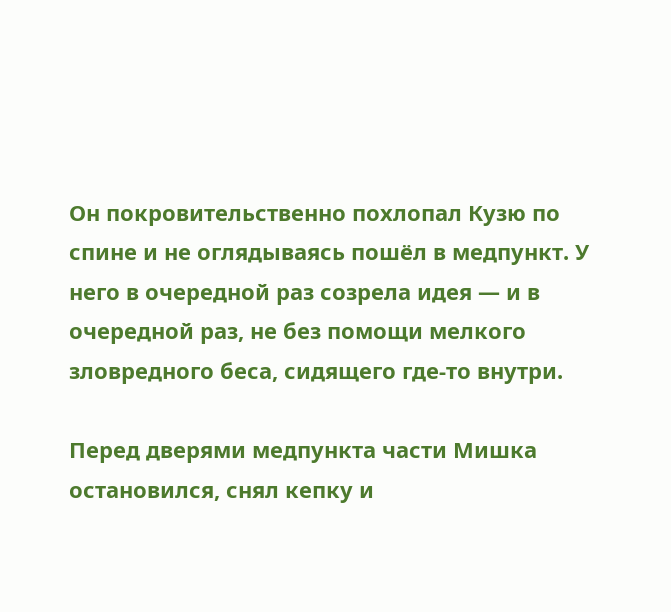Он покровительственно похлопал Кузю по спине и не оглядываясь пошёл в медпункт. У него в очередной раз созрела идея — и в очередной раз, не без помощи мелкого зловредного беса, сидящего где-то внутри.

Перед дверями медпункта части Мишка остановился, снял кепку и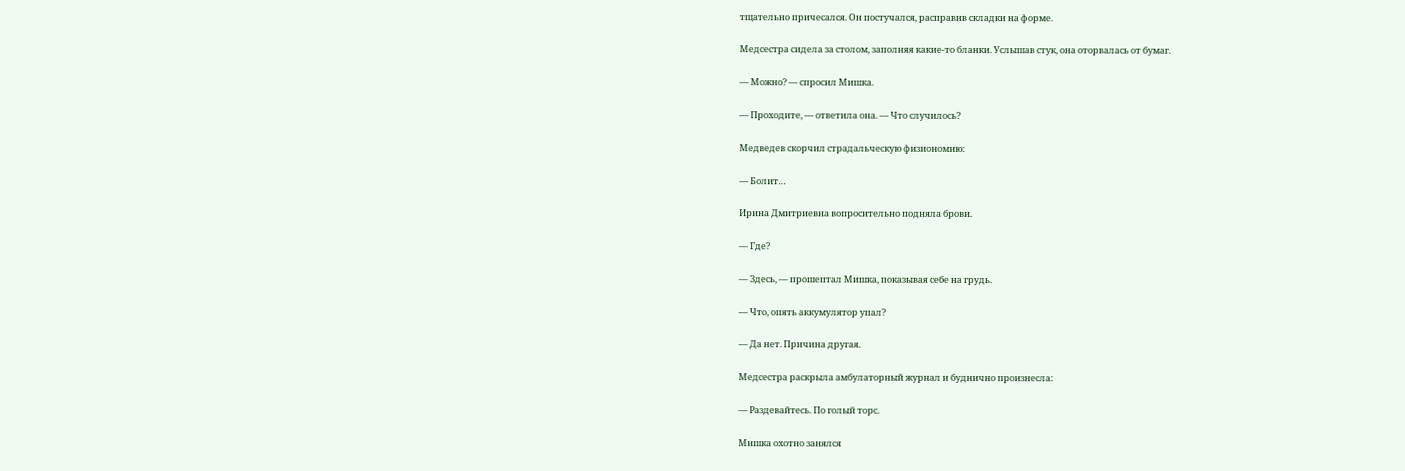тщательно причесался. Он постучался, расправив складки на форме.

Медсестра сидела за столом, заполняя какие-то бланки. Услышав стук, она оторвалась от бумаг.

— Можно? — спросил Мишка.

— Проходите, — ответила она. — Что случилось?

Медведев скорчил страдальческую физиономию:

— Болит…

Ирина Дмитриевна вопросительно подняла брови.

— Где?

— Здесь, — прошептал Мишка, показывая себе на грудь.

— Что, опять аккумулятор упал?

— Да нет. Причина другая.

Медсестра раскрыла амбулаторный журнал и буднично произнесла:

— Раздевайтесь. По голый торс.

Мишка охотно занялся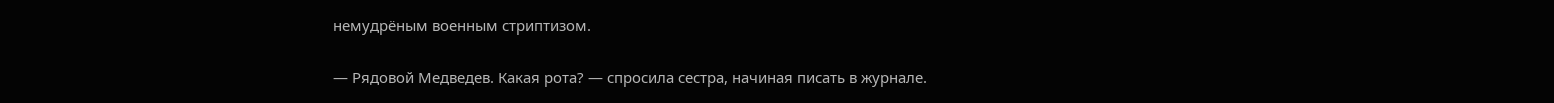немудрёным военным стриптизом.

— Рядовой Медведев. Какая рота? — спросила сестра, начиная писать в журнале.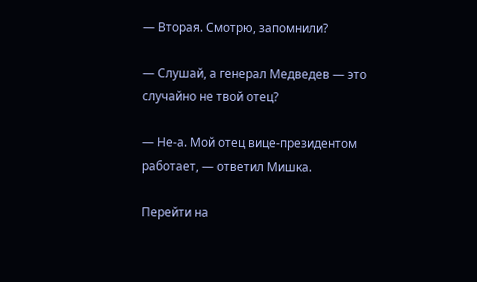— Вторая. Смотрю, запомнили?

— Слушай, а генерал Медведев — это случайно не твой отец?

— Не-а. Мой отец вице-президентом работает, — ответил Мишка.

Перейти на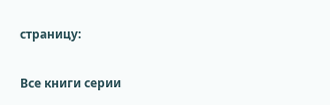страницу:

Все книги серии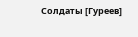Солдаты [Гуреев]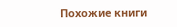Похожие книги